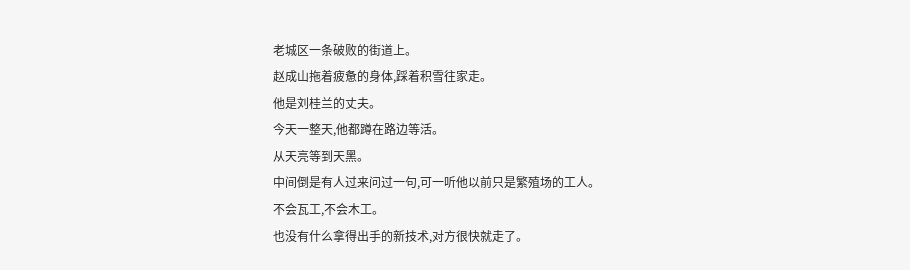老城区一条破败的街道上。
赵成山拖着疲惫的身体,踩着积雪往家走。
他是刘桂兰的丈夫。
今天一整天,他都蹲在路边等活。
从天亮等到天黑。
中间倒是有人过来问过一句,可一听他以前只是繁殖场的工人。
不会瓦工,不会木工。
也没有什么拿得出手的新技术,对方很快就走了。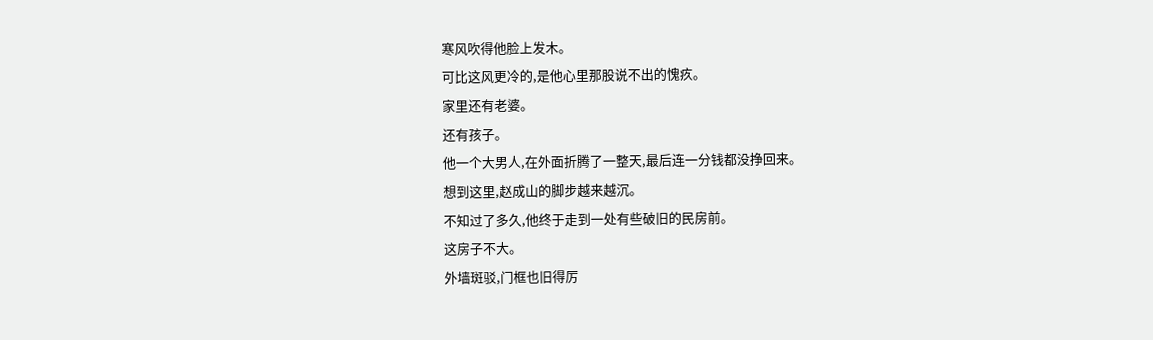寒风吹得他脸上发木。
可比这风更冷的,是他心里那股说不出的愧疚。
家里还有老婆。
还有孩子。
他一个大男人,在外面折腾了一整天,最后连一分钱都没挣回来。
想到这里,赵成山的脚步越来越沉。
不知过了多久,他终于走到一处有些破旧的民房前。
这房子不大。
外墙斑驳,门框也旧得厉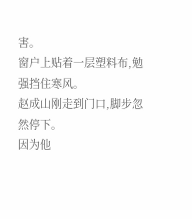害。
窗户上贴着一层塑料布,勉强挡住寒风。
赵成山刚走到门口,脚步忽然停下。
因为他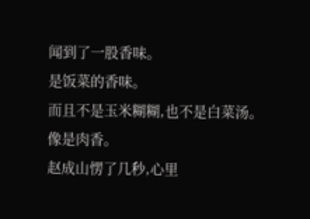闻到了一股香味。
是饭菜的香味。
而且不是玉米糊糊,也不是白菜汤。
像是肉香。
赵成山愣了几秒,心里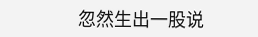忽然生出一股说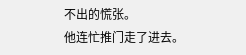不出的慌张。
他连忙推门走了进去。